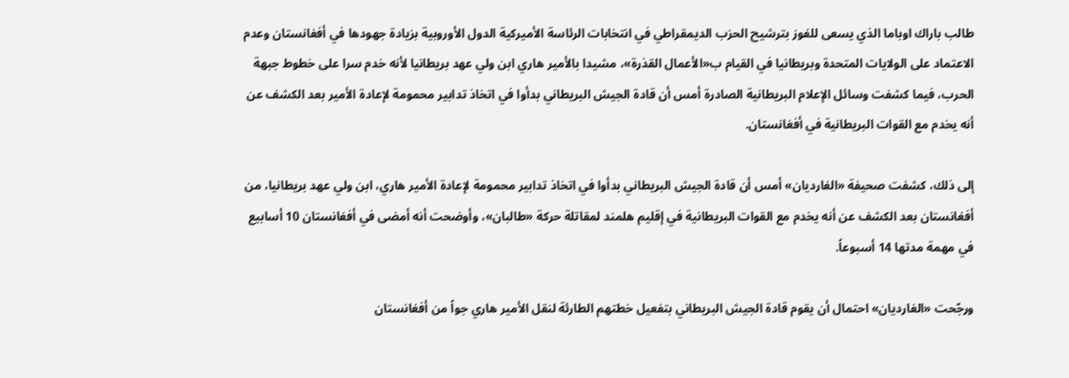طالب باراك اوباما الذي يسعى للفوز بترشيح الحزب الديمقراطي في انتخابات الرئاسة الأميركية الدول الأوروبية بزيادة جهودها في أفغانستان وعدم الاعتماد على الولايات المتحدة وبريطانيا في القيام ب«الأعمال القذرة»، مشيدا بالأمير هاري ابن ولي عهد بريطانيا لأنه خدم سرا على خطوط جبهة الحرب، فيما كشفت وسائل الإعلام البريطانية الصادرة أمس أن قادة الجيش البريطاني بدأوا في اتخاذ تدابير محمومة لإعادة الأمير بعد الكشف عن أنه يخدم مع القوات البريطانية في أفغانستان.

إلى ذلك، كشفت صحيفة «الغارديان» أمس أن قادة الجيش البريطاني بدأوا في اتخاذ تدابير محمومة لإعادة الأمير هاري، ابن ولي عهد بريطانيا، من أفغانستان بعد الكشف عن أنه يخدم مع القوات البريطانية في إقليم هلمند لمقاتلة حركة «طالبان»، وأوضحت أنه أمضى في أفغانستان 10 أسابيع في مهمة مدتها 14 أسبوعاً.

ورجّحت «الغارديان» احتمال أن يقوم قادة الجيش البريطاني بتفعيل خطتهم الطارئة لنقل الأمير هاري جواً من أفغانستان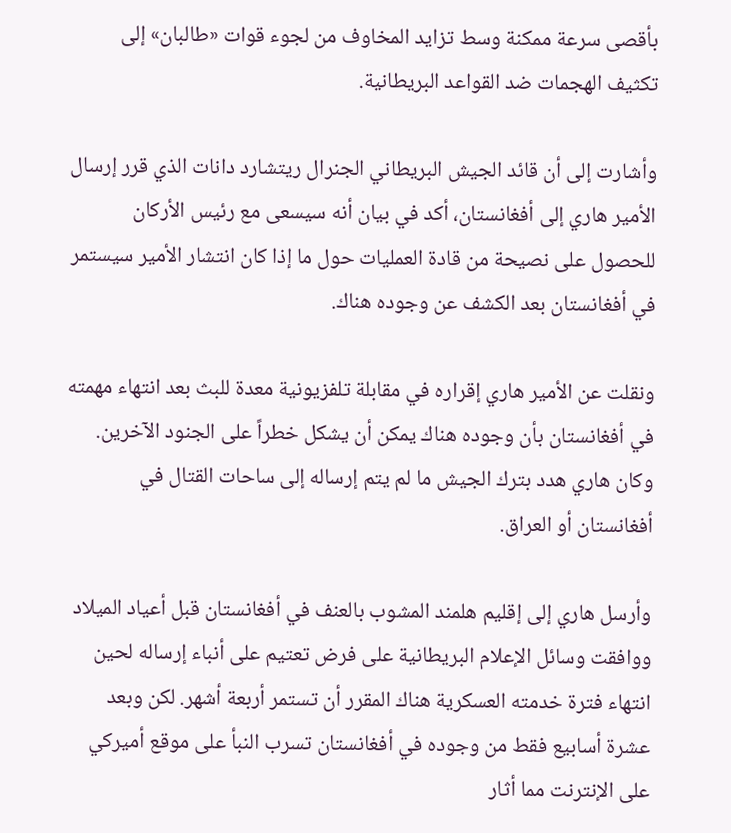بأقصى سرعة ممكنة وسط تزايد المخاوف من لجوء قوات «طالبان» إلى تكثيف الهجمات ضد القواعد البريطانية.

وأشارت إلى أن قائد الجيش البريطاني الجنرال ريتشارد دانات الذي قرر إرسال الأمير هاري إلى أفغانستان، أكد في بيان أنه سيسعى مع رئيس الأركان للحصول على نصيحة من قادة العمليات حول ما إذا كان انتشار الأمير سيستمر في أفغانستان بعد الكشف عن وجوده هناك.

ونقلت عن الأمير هاري إقراره في مقابلة تلفزيونية معدة للبث بعد انتهاء مهمته في أفغانستان بأن وجوده هناك يمكن أن يشكل خطراً على الجنود الآخرين. وكان هاري هدد بترك الجيش ما لم يتم إرساله إلى ساحات القتال في أفغانستان أو العراق.

وأرسل هاري إلى إقليم هلمند المشوب بالعنف في أفغانستان قبل أعياد الميلاد ووافقت وسائل الإعلام البريطانية على فرض تعتيم على أنباء إرساله لحين انتهاء فترة خدمته العسكرية هناك المقرر أن تستمر أربعة أشهر. لكن وبعد عشرة أسابيع فقط من وجوده في أفغانستان تسرب النبأ على موقع أميركي على الإنترنت مما أثار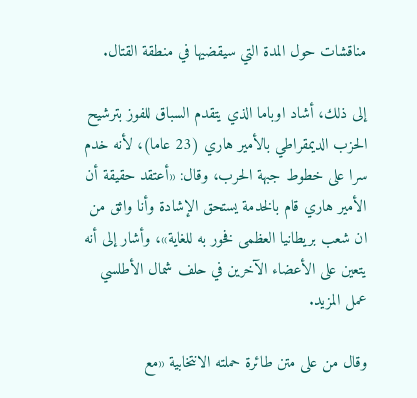مناقشات حول المدة التي سيقضيها في منطقة القتال.

إلى ذلك، أشاد اوباما الذي يتقدم السباق للفوز بترشيح الحزب الديمقراطي بالأمير هاري (23 عاما)، لأنه خدم سرا على خطوط جبهة الحرب، وقال: «أعتقد حقيقة أن الأمير هاري قام بالخدمة يستحق الإشادة وأنا واثق من ان شعب بريطانيا العظمى فخور به للغاية»، وأشار إلى أنه يتعين على الأعضاء الآخرين في حلف شمال الأطلسي عمل المزيد.

وقال من على متن طائرة حملته الانتخابية «مع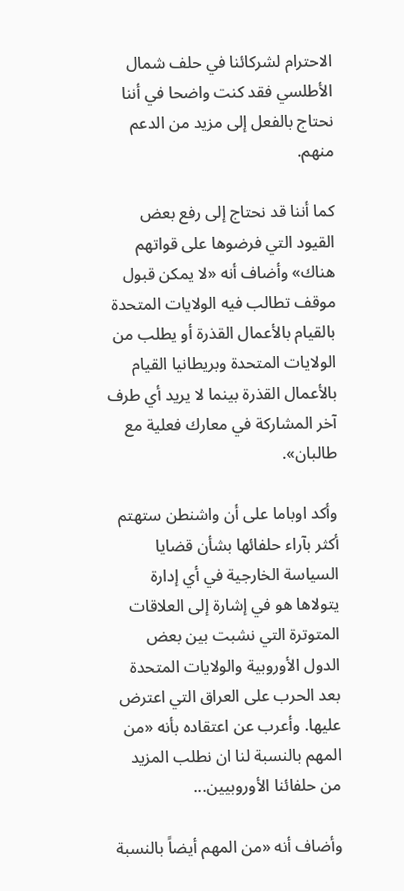الاحترام لشركائنا في حلف شمال الأطلسي فقد كنت واضحا في أننا نحتاج بالفعل إلى مزيد من الدعم منهم.

كما أننا قد نحتاج إلى رفع بعض القيود التي فرضوها على قواتهم هناك» وأضاف أنه «لا يمكن قبول موقف تطالب فيه الولايات المتحدة بالقيام بالأعمال القذرة أو يطلب من الولايات المتحدة وبريطانيا القيام بالأعمال القذرة بينما لا يريد أي طرف آخر المشاركة في معارك فعلية مع طالبان».

وأكد اوباما على أن واشنطن ستهتم أكثر بآراء حلفائها بشأن قضايا السياسة الخارجية في أي إدارة يتولاها هو في إشارة إلى العلاقات المتوترة التي نشبت بين بعض الدول الأوروبية والولايات المتحدة بعد الحرب على العراق التي اعترض عليها. وأعرب عن اعتقاده بأنه «من المهم بالنسبة لنا ان نطلب المزيد من حلفائنا الأوروبيين...

وأضاف أنه «من المهم أيضاً بالنسبة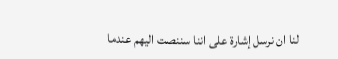لنا ان نرسل إشارة على اننا سننصت اليهم عندما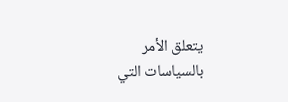يتعلق الأمر بالسياسات التي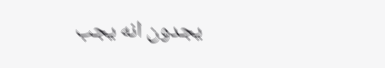يجدون انه يجب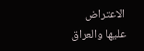الاعتراض عليها والعراق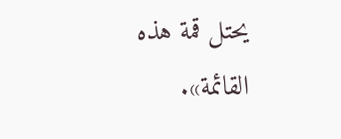يحتل قمة هذه القائمة».